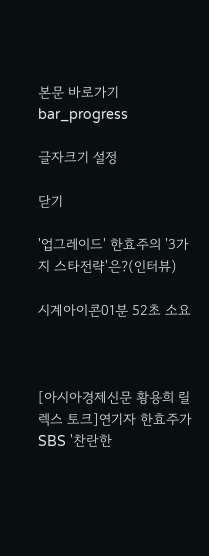본문 바로가기
bar_progress

글자크기 설정

닫기

'업그레이드' 한효주의 '3가지 스타전략'은?(인터뷰)

시계아이콘01분 52초 소요



[아시아경제신문 황용희 릴렉스 토크]연기자 한효주가 SBS '찬란한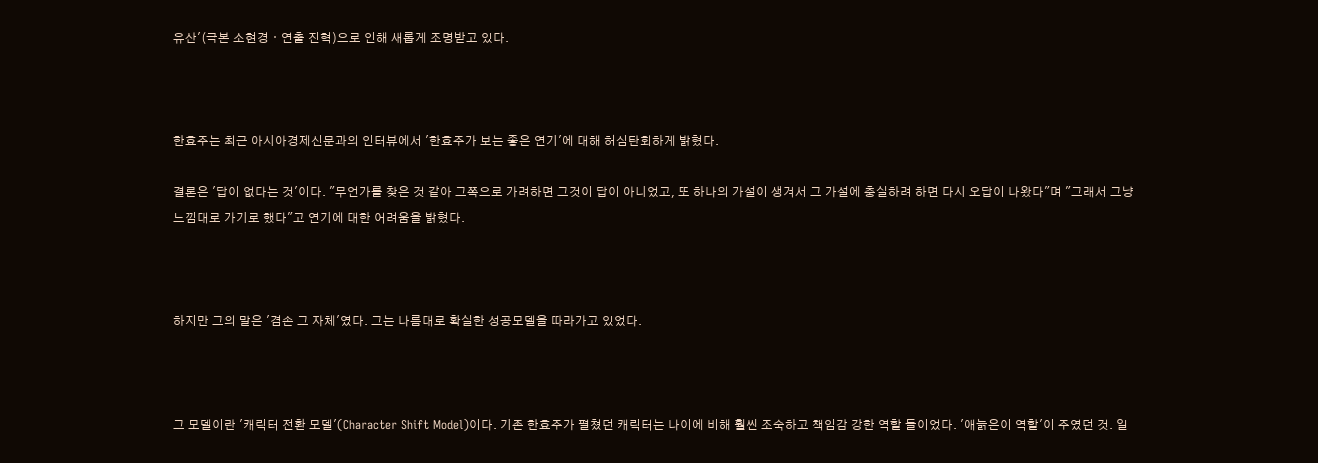유산'(극본 소현경ㆍ연출 진혁)으로 인해 새롭게 조명받고 있다.



한효주는 최근 아시아경제신문과의 인터뷰에서 '한효주가 보는 좋은 연기'에 대해 허심탄회하게 밝혔다.

결론은 '답이 없다는 것'이다. "무언가를 찾은 것 같아 그쪽으로 가려하면 그것이 답이 아니었고, 또 하나의 가설이 생겨서 그 가설에 충실하려 하면 다시 오답이 나왔다"며 "그래서 그냥 느낌대로 가기로 했다"고 연기에 대한 어려움을 밝혔다.



하지만 그의 말은 '겸손 그 자체'였다. 그는 나름대로 확실한 성공모델을 따라가고 있었다.



그 모델이란 '캐릭터 전환 모델'(Character Shift Model)이다. 기존 한효주가 펼쳤던 캐릭터는 나이에 비해 훨씬 조숙하고 책임감 강한 역할 들이었다. '애늙은이 역할'이 주였던 것. 일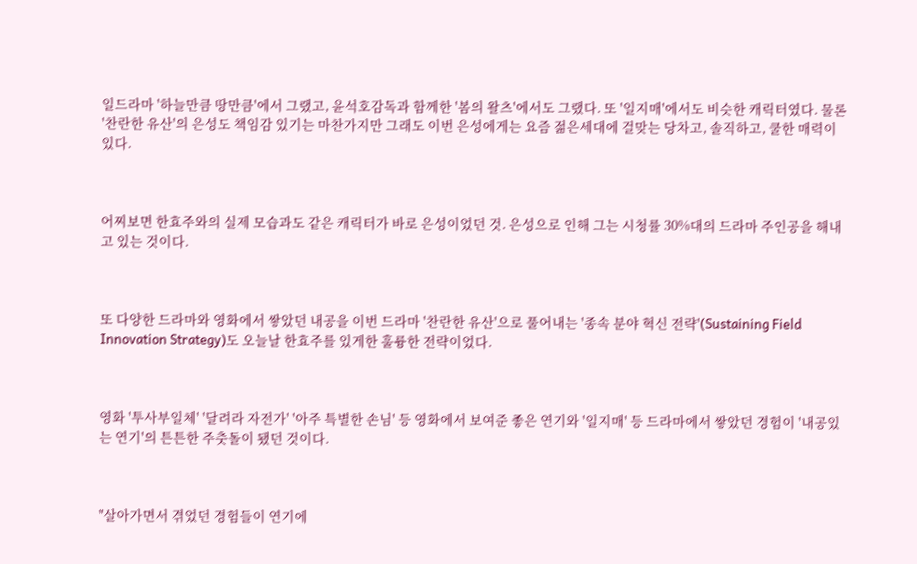일드라마 '하늘만큼 땅만큼'에서 그랬고, 윤석호감독과 함께한 '봄의 왈츠'에서도 그랬다. 또 '일지매'에서도 비슷한 캐릭터였다. 물론 '찬란한 유산'의 은성도 책임감 있기는 마찬가지만 그래도 이번 은성에게는 요즘 젊은세대에 걸맞는 당차고, 솔직하고, 쿨한 매력이 있다.



어찌보면 한효주와의 실제 모습과도 같은 캐릭터가 바로 은성이었던 것. 은성으로 인해 그는 시청률 30%대의 드라마 주인공을 해내고 있는 것이다.



또 다양한 드라마와 영화에서 쌓았던 내공을 이번 드라마 '찬란한 유산'으로 풀어내는 '종속 분야 혁신 전략'(Sustaining Field Innovation Strategy)도 오늘날 한효주를 있게한 훌륭한 전략이었다.



영화 '투사부일체' '달려라 자전가' '아주 특별한 손님' 등 영화에서 보여준 좋은 연기와 '일지매' 등 드라마에서 쌓았던 경험이 '내공있는 연기'의 튼튼한 주춧돌이 됐던 것이다.



"살아가면서 겪었던 경험들이 연기에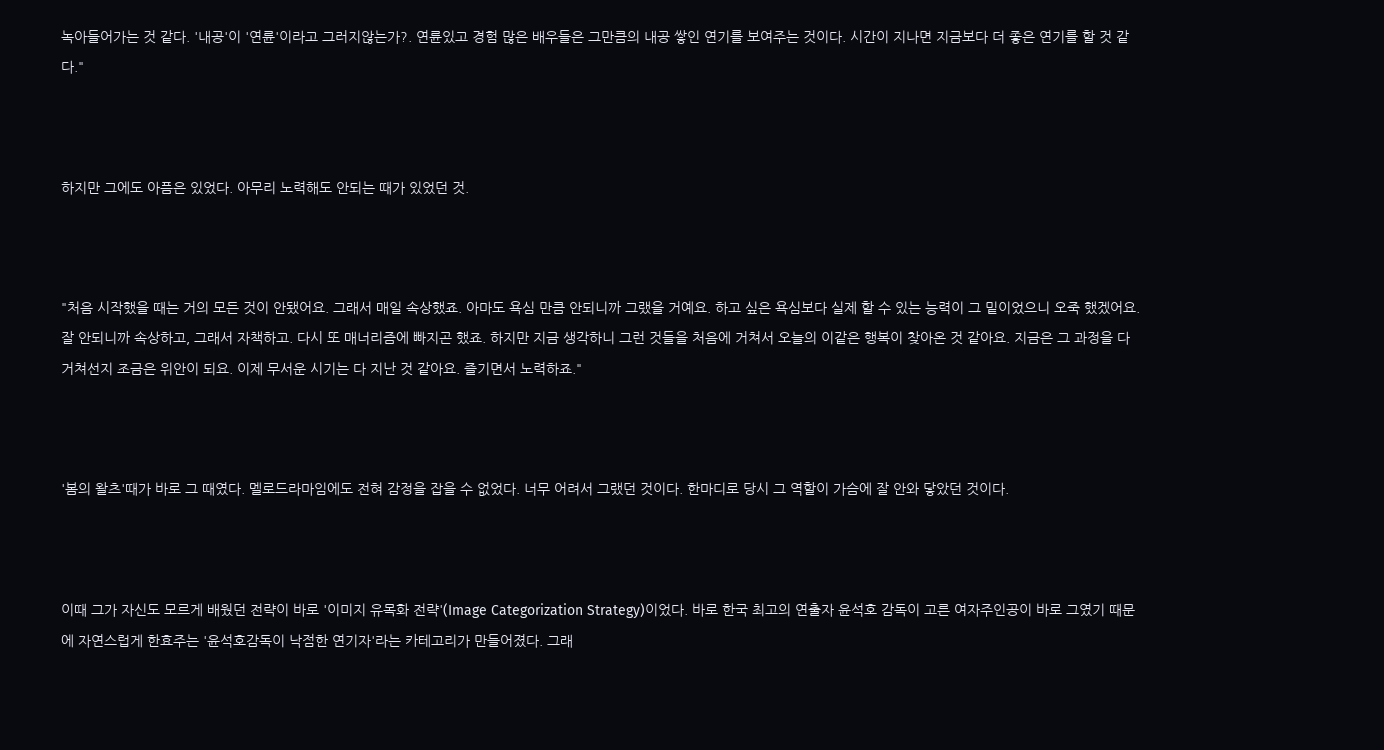녹아들어가는 것 같다. '내공'이 '연륜'이라고 그러지않는가?. 연륜있고 경험 많은 배우들은 그만큼의 내공 쌓인 연기를 보여주는 것이다. 시간이 지나면 지금보다 더 좋은 연기를 할 것 같다."



하지만 그에도 아픔은 있었다. 아무리 노력해도 안되는 때가 있었던 것.



"처음 시작했을 때는 거의 모든 것이 안됐어요. 그래서 매일 속상했죠. 아마도 욕심 만큼 안되니까 그랬을 거예요. 하고 싶은 욕심보다 실제 할 수 있는 능력이 그 밑이었으니 오죽 했겠어요. 잘 안되니까 속상하고, 그래서 자책하고. 다시 또 매너리즘에 빠지곤 했죠. 하지만 지금 생각하니 그런 것들을 처음에 거쳐서 오늘의 이같은 행복이 찾아온 것 같아요. 지금은 그 과정을 다 거쳐선지 조금은 위안이 되요. 이제 무서운 시기는 다 지난 것 같아요. 즐기면서 노력하죠."



'봄의 왈츠'때가 바로 그 때였다. 멜로드라마임에도 전혀 감정을 잡을 수 없었다. 너무 어려서 그랬던 것이다. 한마디로 당시 그 역할이 가슴에 잘 안와 닿았던 것이다.



이때 그가 자신도 모르게 배웠던 전략이 바로 '이미지 유목화 전략'(Image Categorization Strategy)이었다. 바로 한국 최고의 연출자 윤석호 감독이 고른 여자주인공이 바로 그였기 때문에 자연스럽게 한효주는 '윤석호감독이 낙점한 연기자'라는 카테고리가 만들어졌다. 그래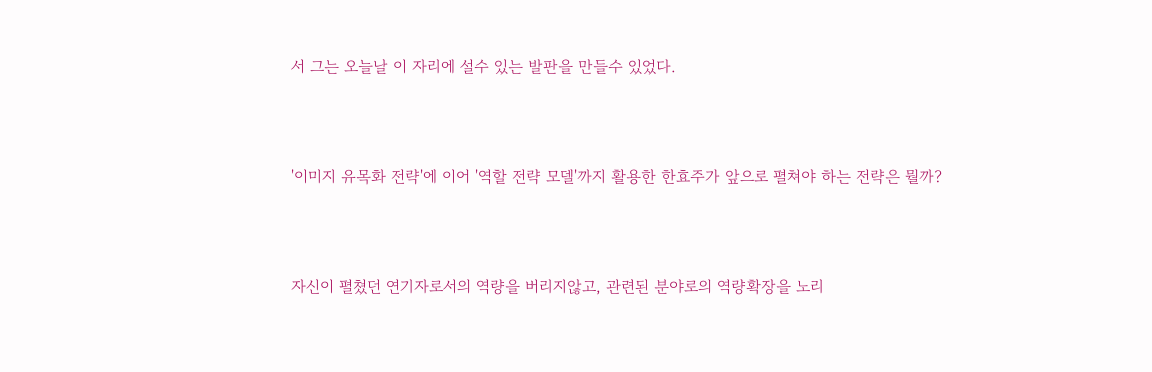서 그는 오늘날 이 자리에 설수 있는 발판을 만들수 있었다.



'이미지 유목화 전략'에 이어 '역할 전략 모델'까지 활용한 한효주가 앞으로 펼쳐야 하는 전략은 뭘까?



자신이 펼쳤던 연기자로서의 역량을 버리지않고, 관련된 분야로의 역량확장을 노리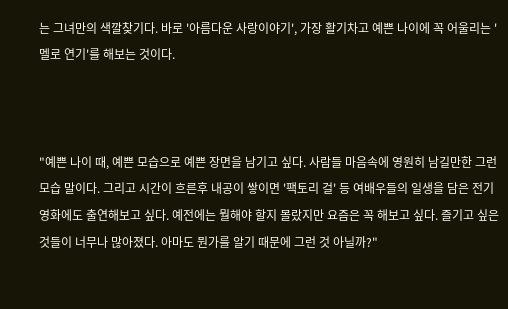는 그녀만의 색깔찾기다. 바로 '아름다운 사랑이야기', 가장 활기차고 예쁜 나이에 꼭 어울리는 '멜로 연기'를 해보는 것이다.



"예쁜 나이 때, 예쁜 모습으로 예쁜 장면을 남기고 싶다. 사람들 마음속에 영원히 남길만한 그런 모습 말이다. 그리고 시간이 흐른후 내공이 쌓이면 '팩토리 걸' 등 여배우들의 일생을 담은 전기 영화에도 출연해보고 싶다. 예전에는 뭘해야 할지 몰랐지만 요즘은 꼭 해보고 싶다. 즐기고 싶은 것들이 너무나 많아졌다. 아마도 뭔가를 알기 때문에 그런 것 아닐까?"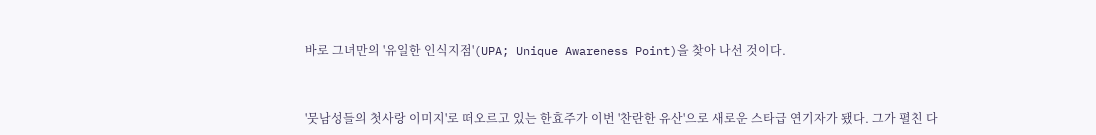바로 그녀만의 '유일한 인식지점'(UPA; Unique Awareness Point)을 찾아 나선 것이다.



'뭇남성들의 첫사랑 이미지'로 떠오르고 있는 한효주가 이번 '찬란한 유산'으로 새로운 스타급 연기자가 됐다. 그가 펼친 다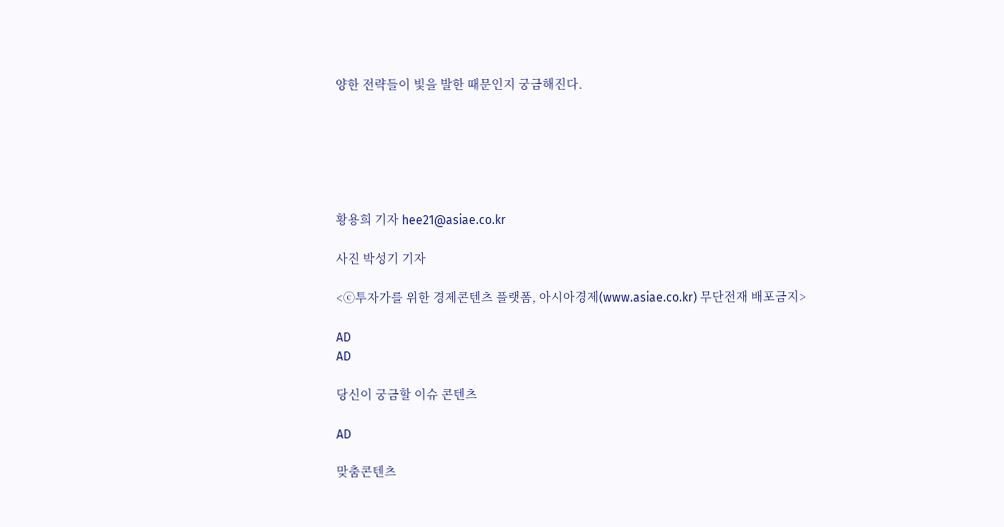양한 전략들이 빛을 발한 때문인지 궁금해진다.






황용희 기자 hee21@asiae.co.kr

사진 박성기 기자

<ⓒ투자가를 위한 경제콘텐츠 플랫폼, 아시아경제(www.asiae.co.kr) 무단전재 배포금지>

AD
AD

당신이 궁금할 이슈 콘텐츠

AD

맞춤콘텐츠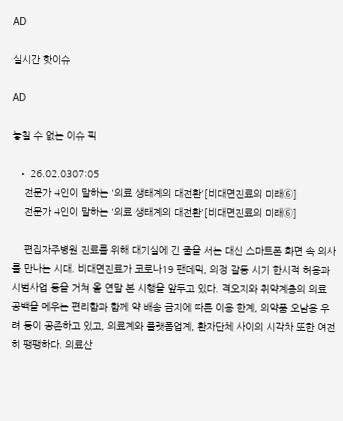AD

실시간 핫이슈

AD

놓칠 수 없는 이슈 픽

  • 26.02.0307:05
    전문가 4인이 말하는 '의료 생태계의 대전환'[비대면진료의 미래⑥]
    전문가 4인이 말하는 '의료 생태계의 대전환'[비대면진료의 미래⑥]

    편집자주병원 진료를 위해 대기실에 긴 줄을 서는 대신 스마트폰 화면 속 의사를 만나는 시대. 비대면진료가 코로나19 팬데믹, 의정 갈등 시기 한시적 허용과 시범사업 등을 거쳐 올 연말 본 시행을 앞두고 있다. 격오지와 취약계층의 의료 공백을 메우는 편리함과 함께 약 배송 금지에 따른 이용 한계, 의약품 오남용 우려 등이 공존하고 있고, 의료계와 플랫폼업계, 환자단체 사이의 시각차 또한 여전히 팽팽하다. 의료산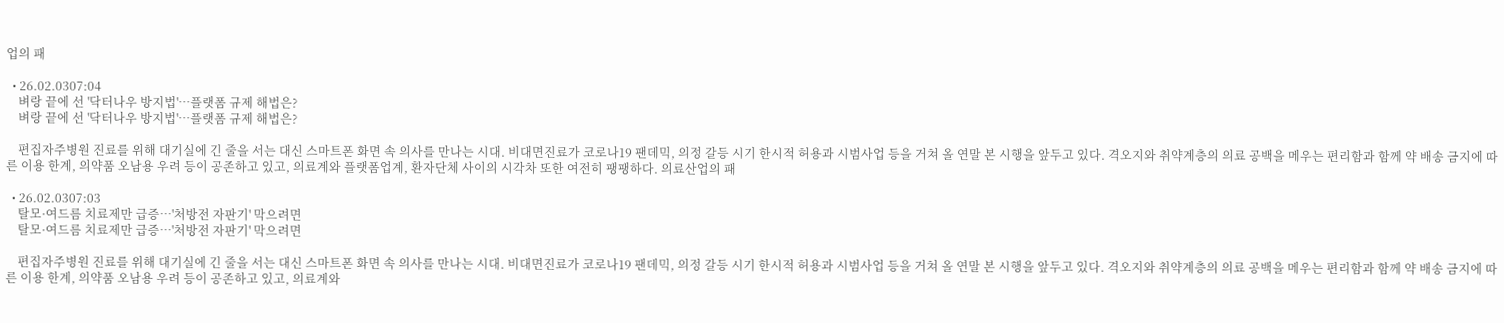업의 패

  • 26.02.0307:04
    벼랑 끝에 선 '닥터나우 방지법'…플랫폼 규제 해법은?
    벼랑 끝에 선 '닥터나우 방지법'…플랫폼 규제 해법은?

    편집자주병원 진료를 위해 대기실에 긴 줄을 서는 대신 스마트폰 화면 속 의사를 만나는 시대. 비대면진료가 코로나19 팬데믹, 의정 갈등 시기 한시적 허용과 시범사업 등을 거쳐 올 연말 본 시행을 앞두고 있다. 격오지와 취약계층의 의료 공백을 메우는 편리함과 함께 약 배송 금지에 따른 이용 한계, 의약품 오남용 우려 등이 공존하고 있고, 의료계와 플랫폼업계, 환자단체 사이의 시각차 또한 여전히 팽팽하다. 의료산업의 패

  • 26.02.0307:03
    탈모·여드름 치료제만 급증…'처방전 자판기' 막으려면
    탈모·여드름 치료제만 급증…'처방전 자판기' 막으려면

    편집자주병원 진료를 위해 대기실에 긴 줄을 서는 대신 스마트폰 화면 속 의사를 만나는 시대. 비대면진료가 코로나19 팬데믹, 의정 갈등 시기 한시적 허용과 시범사업 등을 거쳐 올 연말 본 시행을 앞두고 있다. 격오지와 취약계층의 의료 공백을 메우는 편리함과 함께 약 배송 금지에 따른 이용 한계, 의약품 오남용 우려 등이 공존하고 있고, 의료계와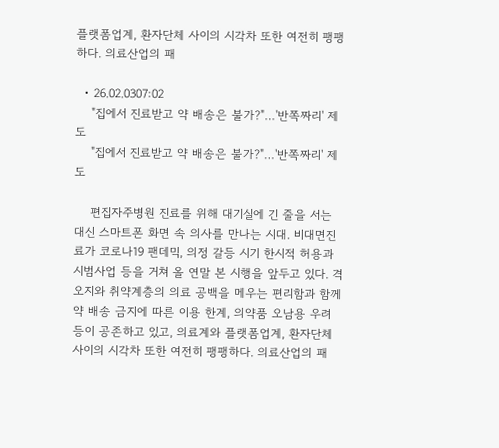플랫폼업계, 환자단체 사이의 시각차 또한 여전히 팽팽하다. 의료산업의 패

  • 26.02.0307:02
    "집에서 진료받고 약 배송은 불가?"…'반쪽짜리' 제도
    "집에서 진료받고 약 배송은 불가?"…'반쪽짜리' 제도

    편집자주병원 진료를 위해 대기실에 긴 줄을 서는 대신 스마트폰 화면 속 의사를 만나는 시대. 비대면진료가 코로나19 팬데믹, 의정 갈등 시기 한시적 허용과 시범사업 등을 거쳐 올 연말 본 시행을 앞두고 있다. 격오지와 취약계층의 의료 공백을 메우는 편리함과 함께 약 배송 금지에 따른 이용 한계, 의약품 오남용 우려 등이 공존하고 있고, 의료계와 플랫폼업계, 환자단체 사이의 시각차 또한 여전히 팽팽하다. 의료산업의 패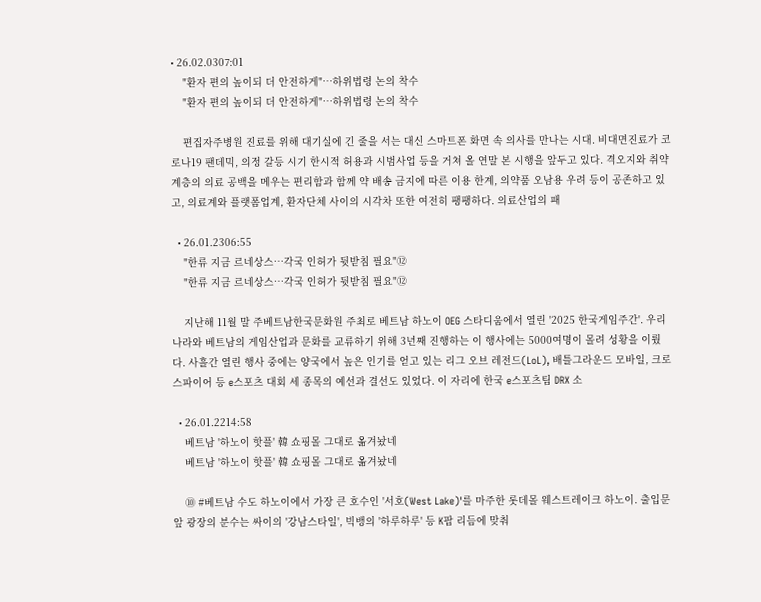• 26.02.0307:01
    "환자 편의 높이되 더 안전하게"…하위법령 논의 착수
    "환자 편의 높이되 더 안전하게"…하위법령 논의 착수

    편집자주병원 진료를 위해 대기실에 긴 줄을 서는 대신 스마트폰 화면 속 의사를 만나는 시대. 비대면진료가 코로나19 팬데믹, 의정 갈등 시기 한시적 허용과 시범사업 등을 거쳐 올 연말 본 시행을 앞두고 있다. 격오지와 취약계층의 의료 공백을 메우는 편리함과 함께 약 배송 금지에 따른 이용 한계, 의약품 오남용 우려 등이 공존하고 있고, 의료계와 플랫폼업계, 환자단체 사이의 시각차 또한 여전히 팽팽하다. 의료산업의 패

  • 26.01.2306:55
    "한류 지금 르네상스…각국 인허가 뒷받침 필요"⑫
    "한류 지금 르네상스…각국 인허가 뒷받침 필요"⑫

    지난해 11월 말 주베트남한국문화원 주최로 베트남 하노이 OEG 스타디움에서 열린 '2025 한국게임주간'. 우리나라와 베트남의 게임산업과 문화를 교류하기 위해 3년째 진행하는 이 행사에는 5000여명이 몰려 성황을 이뤘다. 사흘간 열린 행사 중에는 양국에서 높은 인기를 얻고 있는 리그 오브 레전드(LoL), 배틀그라운드 모바일, 크로스파이어 등 e스포츠 대회 세 종목의 예선과 결선도 있었다. 이 자리에 한국 e스포츠팀 DRX 소

  • 26.01.2214:58
    베트남 '하노이 핫플' 韓 쇼핑몰 그대로 옮겨놨네
    베트남 '하노이 핫플' 韓 쇼핑몰 그대로 옮겨놨네

    ⑩ #베트남 수도 하노이에서 가장 큰 호수인 '서호(West Lake)'를 마주한 롯데몰 웨스트레이크 하노이. 출입문 앞 광장의 분수는 싸이의 '강남스타일', 빅뱅의 '하루하루' 등 K팝 리듬에 맞춰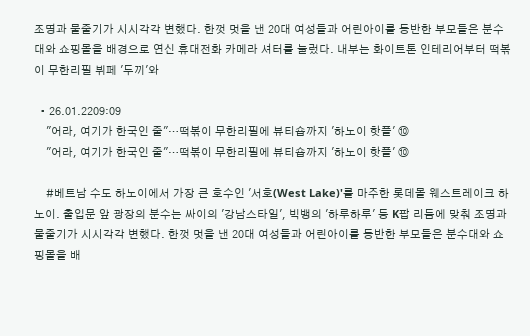조명과 물줄기가 시시각각 변했다. 한껏 멋을 낸 20대 여성들과 어린아이를 동반한 부모들은 분수대와 쇼핑몰을 배경으로 연신 휴대전화 카메라 셔터를 눌렀다. 내부는 화이트톤 인테리어부터 떡볶이 무한리필 뷔페 '두끼'와

  • 26.01.2209:09
    "어라, 여기가 한국인 줄"…떡볶이 무한리필에 뷰티숍까지 '하노이 핫플' ⑩
    "어라, 여기가 한국인 줄"…떡볶이 무한리필에 뷰티숍까지 '하노이 핫플' ⑩

    #베트남 수도 하노이에서 가장 큰 호수인 '서호(West Lake)'를 마주한 롯데몰 웨스트레이크 하노이. 출입문 앞 광장의 분수는 싸이의 '강남스타일', 빅뱅의 '하루하루' 등 K팝 리듬에 맞춰 조명과 물줄기가 시시각각 변했다. 한껏 멋을 낸 20대 여성들과 어린아이를 동반한 부모들은 분수대와 쇼핑몰을 배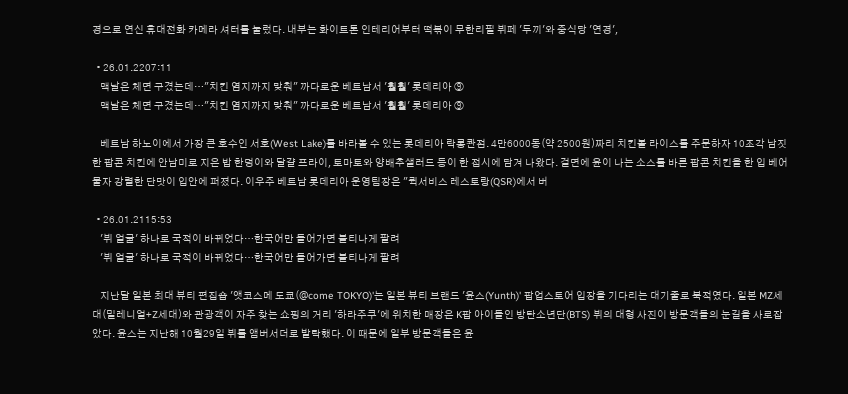경으로 연신 휴대전화 카메라 셔터를 눌렀다. 내부는 화이트톤 인테리어부터 떡볶이 무한리필 뷔페 '두끼'와 중식당 '연경',

  • 26.01.2207:11
    맥날은 체면 구겼는데…"치킨 염지까지 맞춰" 까다로운 베트남서 '훨훨' 롯데리아 ⑨
    맥날은 체면 구겼는데…"치킨 염지까지 맞춰" 까다로운 베트남서 '훨훨' 롯데리아 ⑨

    베트남 하노이에서 가장 큰 호수인 서호(West Lake)를 바라볼 수 있는 롯데리아 락롱콴점. 4만6000동(약 2500원)짜리 치킨볼 라이스를 주문하자 10조각 남짓한 팝콘 치킨에 안남미로 지은 밥 한덩이와 달걀 프라이, 토마토와 양배추샐러드 등이 한 접시에 담겨 나왔다. 겉면에 윤이 나는 소스를 바른 팝콘 치킨을 한 입 베어 물자 강렬한 단맛이 입안에 퍼졌다. 이우주 베트남 롯데리아 운영팀장은 "퀵서비스 레스토랑(QSR)에서 버

  • 26.01.2115:53
    '뷔 얼굴' 하나로 국적이 바뀌었다…한국어만 들어가면 불티나게 팔려
    '뷔 얼굴' 하나로 국적이 바뀌었다…한국어만 들어가면 불티나게 팔려

    지난달 일본 최대 뷰티 편집숍 '앳코스메 도쿄(@come TOKYO)'는 일본 뷰티 브랜드 '윤스(Yunth)' 팝업스토어 입장을 기다리는 대기줄로 북적였다. 일본 MZ세대(밀레니얼+Z세대)와 관광객이 자주 찾는 쇼핑의 거리 '하라주쿠'에 위치한 매장은 K팝 아이돌인 방탄소년단(BTS) 뷔의 대형 사진이 방문객들의 눈길을 사로잡았다. 윤스는 지난해 10월29일 뷔를 앰버서더로 발탁했다. 이 때문에 일부 방문객들은 윤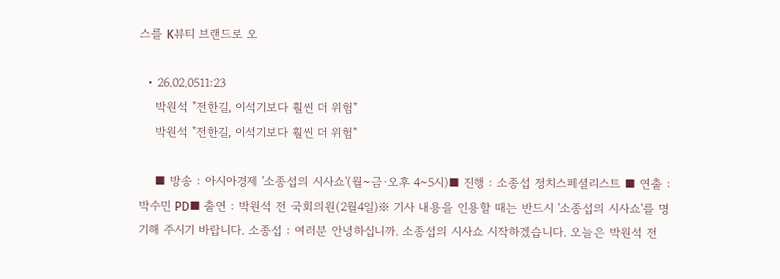스를 K뷰티 브랜드로 오

  • 26.02.0511:23
    박원석 "전한길, 이석기보다 훨씬 더 위험"
    박원석 "전한길, 이석기보다 훨씬 더 위험"

    ■ 방송 : 아시아경제 '소종섭의 시사쇼'(월~금·오후 4~5시)■ 진행 : 소종섭 정치스페셜리스트 ■ 연출 : 박수민 PD■ 출연 : 박원석 전 국회의원(2월4일)※ 기사 내용을 인용할 때는 반드시 '소종섭의 시사쇼'를 명기해 주시기 바랍니다. 소종섭 : 여러분 안녕하십니까. 소종섭의 시사쇼 시작하겠습니다. 오늘은 박원석 전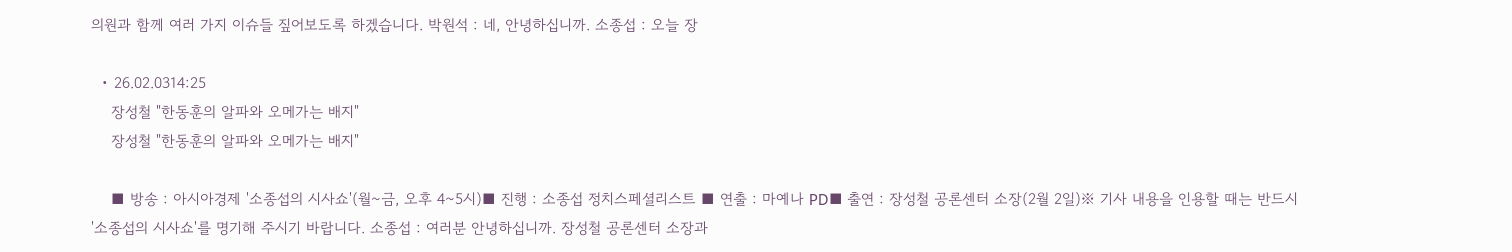의원과 함께 여러 가지 이슈들 짚어보도록 하겠습니다. 박원석 : 네, 안녕하십니까. 소종섭 : 오늘 장

  • 26.02.0314:25
    장성철 "한동훈의 알파와 오메가는 배지"
    장성철 "한동훈의 알파와 오메가는 배지"

    ■ 방송 : 아시아경제 '소종섭의 시사쇼'(월~금, 오후 4~5시)■ 진행 : 소종섭 정치스페셜리스트 ■ 연출 : 마예나 PD■ 출연 : 장성철 공론센터 소장(2월 2일)※ 기사 내용을 인용할 때는 반드시 '소종섭의 시사쇼'를 명기해 주시기 바랍니다. 소종섭 : 여러분 안녕하십니까. 장성철 공론센터 소장과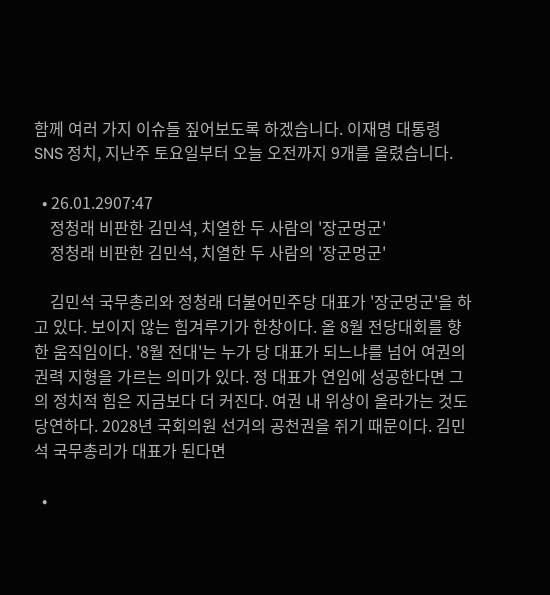함께 여러 가지 이슈들 짚어보도록 하겠습니다. 이재명 대통령 SNS 정치, 지난주 토요일부터 오늘 오전까지 9개를 올렸습니다.

  • 26.01.2907:47
    정청래 비판한 김민석, 치열한 두 사람의 '장군멍군'
    정청래 비판한 김민석, 치열한 두 사람의 '장군멍군'

    김민석 국무총리와 정청래 더불어민주당 대표가 '장군멍군'을 하고 있다. 보이지 않는 힘겨루기가 한창이다. 올 8월 전당대회를 향한 움직임이다. '8월 전대'는 누가 당 대표가 되느냐를 넘어 여권의 권력 지형을 가르는 의미가 있다. 정 대표가 연임에 성공한다면 그의 정치적 힘은 지금보다 더 커진다. 여권 내 위상이 올라가는 것도 당연하다. 2028년 국회의원 선거의 공천권을 쥐기 때문이다. 김민석 국무총리가 대표가 된다면

  •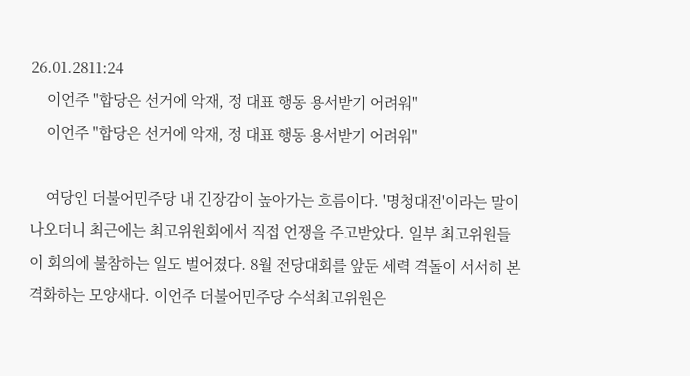26.01.2811:24
    이언주 "합당은 선거에 악재, 정 대표 행동 용서받기 어려워"
    이언주 "합당은 선거에 악재, 정 대표 행동 용서받기 어려워"

    여당인 더불어민주당 내 긴장감이 높아가는 흐름이다. '명청대전'이라는 말이 나오더니 최근에는 최고위원회에서 직접 언쟁을 주고받았다. 일부 최고위원들이 회의에 불참하는 일도 벌어졌다. 8월 전당대회를 앞둔 세력 격돌이 서서히 본격화하는 모양새다. 이언주 더불어민주당 수석최고위원은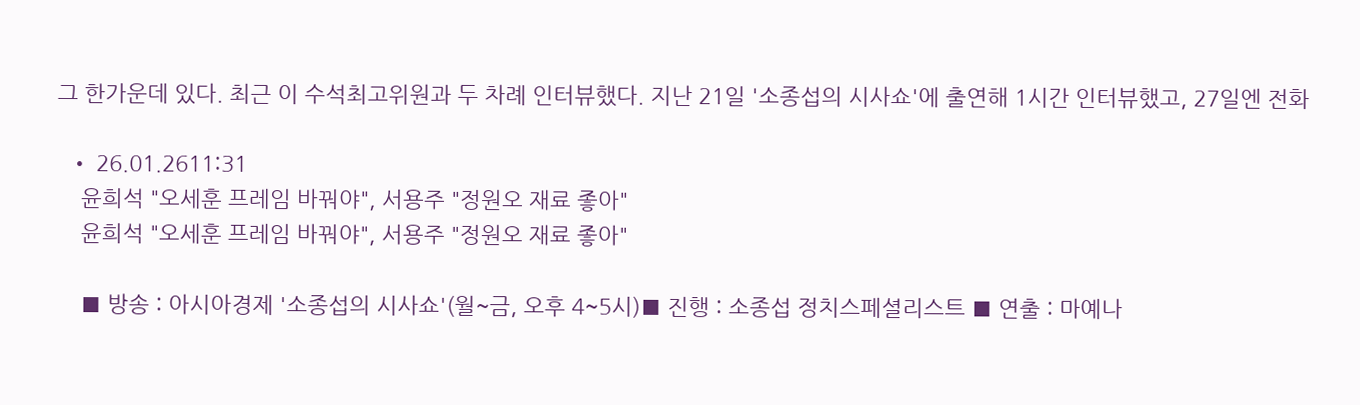그 한가운데 있다. 최근 이 수석최고위원과 두 차례 인터뷰했다. 지난 21일 '소종섭의 시사쇼'에 출연해 1시간 인터뷰했고, 27일엔 전화

  • 26.01.2611:31
    윤희석 "오세훈 프레임 바꿔야", 서용주 "정원오 재료 좋아"
    윤희석 "오세훈 프레임 바꿔야", 서용주 "정원오 재료 좋아"

    ■ 방송 : 아시아경제 '소종섭의 시사쇼'(월~금, 오후 4~5시)■ 진행 : 소종섭 정치스페셜리스트 ■ 연출 : 마예나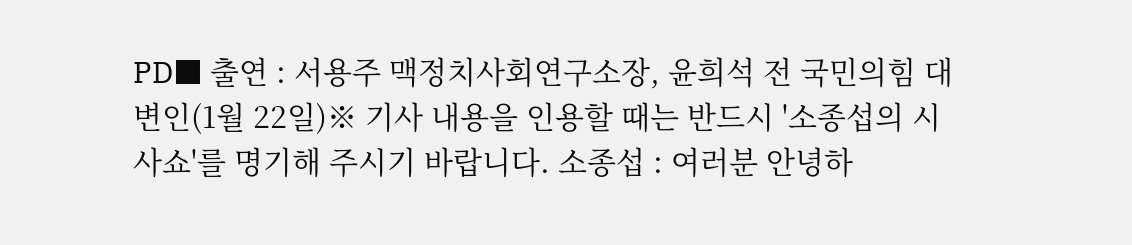PD■ 출연 : 서용주 맥정치사회연구소장, 윤희석 전 국민의힘 대변인(1월 22일)※ 기사 내용을 인용할 때는 반드시 '소종섭의 시사쇼'를 명기해 주시기 바랍니다. 소종섭 : 여러분 안녕하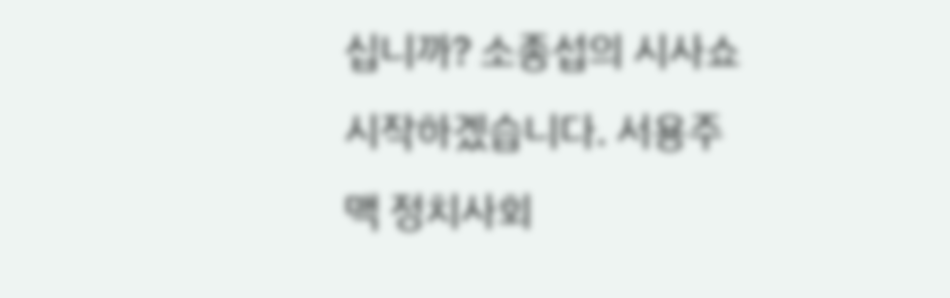십니까? 소종섭의 시사쇼 시작하겠습니다. 서용주 맥 정치사회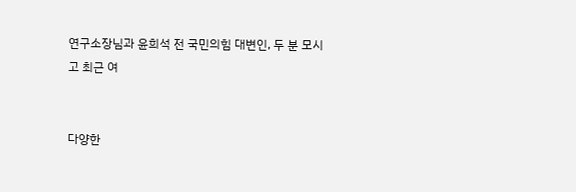연구소장님과 윤희석 전 국민의힘 대변인, 두 분 모시고 최근 여


다양한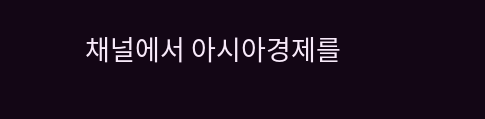채널에서 아시아경제를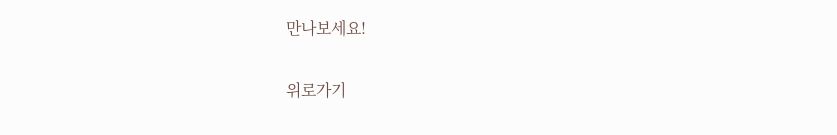만나보세요!

위로가기